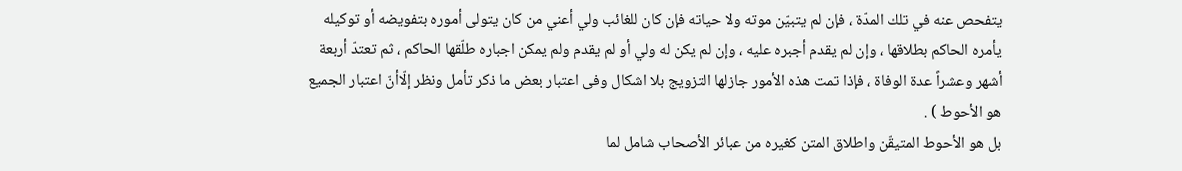يتفحص عنه في تلك المدّة ، فإن لم يتبيّن موته ولا حياته فإن كان للغائب ولي أعني من كان يتولى أموره بتفويضه أو توكيله يأمره الحاكم بطلاقها ، وإن لم يقدم أجبره عليه ، وإن لم يكن له ولي أو لم يقدم ولم يمكن اجباره طلّقها الحاكم ، ثم تعتدّ أربعة أشهر وعشراً عدة الوفاة ، فإذا تمت هذه الأمور جازلها التزويج بلا اشكال وفى اعتبار بعض ما ذكر تأمل ونظر إلّاأنّ اعتبار الجميع هو الأحوط ) .
بل هو الأحوط المتيقّن واطلاق المتن كغيره من عبائر الأصحاب شامل لما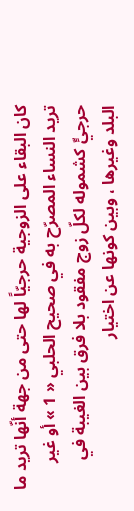كان البقاء على الزوجية حرجيّاً لها حتى من جهة أنّها تريد ما تريد النساء المصرّح به في صحيح الحلبي « 1 » أو غير حرجيٍّ كشموله لكلّ زوج مفقود بلا فرق بين الغيبة في البلد وغيرها ، وبين كونها عن اختيار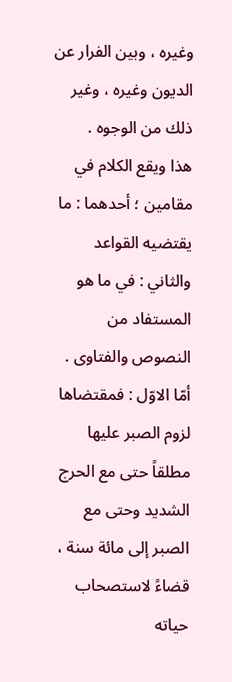وغيره ، وبين الفرار عن الديون وغيره ، وغير ذلك من الوجوه .
هذا ويقع الكلام في مقامين ؛ أحدهما : ما يقتضيه القواعد والثاني : في ما هو المستفاد من النصوص والفتاوى .
أمّا الاوّل : فمقتضاها لزوم الصبر عليها مطلقاً حتى مع الحرج الشديد وحتى مع الصبر إلى مائة سنة ، قضاءً لاستصحاب حياته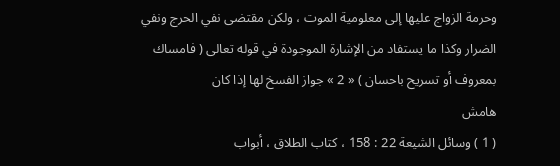وحرمة الزواج عليها إلى معلومية الموت ، ولكن مقتضى نفي الحرج ونفي الضرار وكذا ما يستفاد من الإشارة الموجودة في قوله تعالى ( فامساك بمعروف أو تسريح باحسان ) « 2 » جواز الفسخ لها إذا كان
هامش
( 1 ) وسائل الشيعة 22 : 158 ، كتاب الطلاق ، أبواب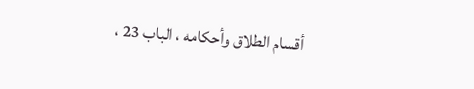أقسام الطلاق وأحكامه ، الباب 23 ،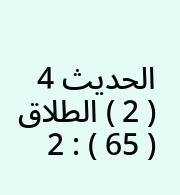الحديث 4
( 2 ) الطلاق ( 65 ) : 2